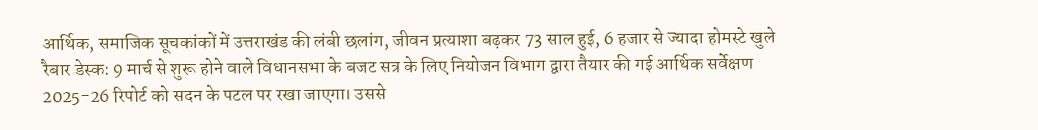आर्थिक, समाजिक सूचकांकों में उत्तराखंड की लंबी छलांग, जीवन प्रत्याशा बढ़कर 73 साल हुई, 6 हजार से ज्यादा होमस्टे खुले
रैबार डेस्क: 9 मार्च से शुरू होने वाले विधानसभा के बजट सत्र के लिए नियोजन विभाग द्वारा तैयार की गई आर्थिक सर्वेक्षण 2025-26 रिपोर्ट को सदन के पटल पर रखा जाएगा। उससे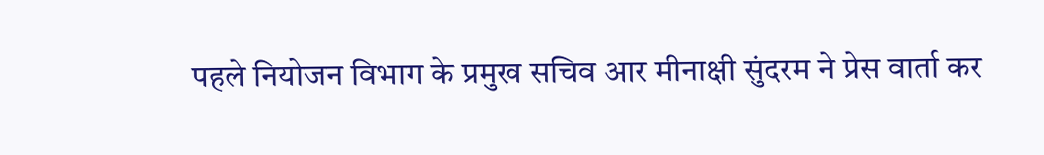पहले नियोजन विभाग के प्रमुख सचिव आर मीनाक्षी सुंदरम ने प्रेस वार्ता कर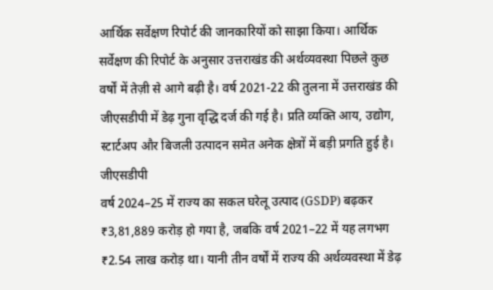आर्थिक सर्वेक्षण रिपोर्ट की जानकारियों को साझा किया। आर्थिक सर्वेक्षण की रिपोर्ट के अनुसार उत्तराखंड की अर्थव्यवस्था पिछले कुछ वर्षों में तेज़ी से आगे बढ़ी है। वर्ष 2021-22 की तुलना में उत्तराखंड की जीएसडीपी में डेढ़ गुना वृद्धि दर्ज की गई है। प्रति व्यक्ति आय, उद्योग, स्टार्टअप और बिजली उत्पादन समेत अनेक क्षेत्रों में बड़ी प्रगति हुई है।
जीएसडीपी
वर्ष 2024–25 में राज्य का सकल घरेलू उत्पाद (GSDP) बढ़कर ₹3,81,889 करोड़ हो गया है, जबकि वर्ष 2021–22 में यह लगभग ₹2.54 लाख करोड़ था। यानी तीन वर्षों में राज्य की अर्थव्यवस्था में डेढ़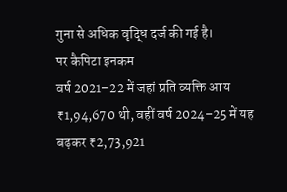गुना से अधिक वृद्धि दर्ज की गई है।
पर कैपिटा इनकम
वर्ष 2021–22 में जहां प्रति व्यक्ति आय ₹1,94,670 थी, वहीं वर्ष 2024–25 में यह बढ़कर ₹2,73,921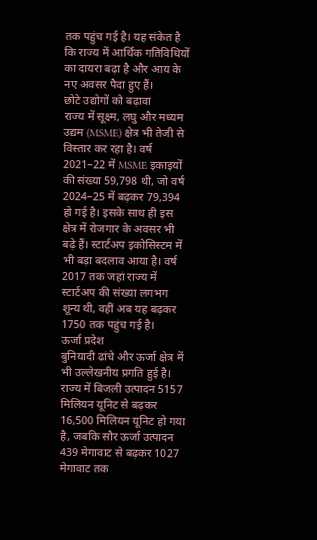तक पहुंच गई है। यह संकेत है कि राज्य में आर्थिक गतिविधियों का दायरा बढ़ा है और आय के नए अवसर पैदा हुए हैं।
छोटे उद्योगों को बढ़ावा
राज्य में सूक्ष्म, लघु और मध्यम उद्यम (MSME) क्षेत्र भी तेजी से विस्तार कर रहा है। वर्ष 2021–22 में MSME इकाइयों की संख्या 59,798 थी, जो वर्ष 2024–25 में बढ़कर 79,394 हो गई है। इसके साथ ही इस क्षेत्र में रोजगार के अवसर भी बढ़े हैं। स्टार्टअप इकोसिस्टम में भी बड़ा बदलाव आया है। वर्ष 2017 तक जहां राज्य में स्टार्टअप की संख्या लगभग शून्य थी, वहीं अब यह बढ़कर 1750 तक पहुंच गई है।
ऊर्जा प्रदेश
बुनियादी ढांचे और ऊर्जा क्षेत्र में भी उल्लेखनीय प्रगति हुई है। राज्य में बिजली उत्पादन 5157 मिलियन यूनिट से बढ़कर 16,500 मिलियन यूनिट हो गया है, जबकि सौर ऊर्जा उत्पादन 439 मेगावाट से बढ़कर 1027 मेगावाट तक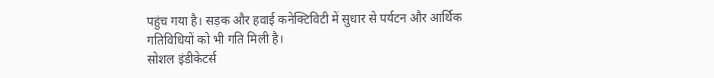पहुंच गया है। सड़क और हवाई कनेक्टिविटी में सुधार से पर्यटन और आर्थिक गतिविधियों को भी गति मिली है।
सोशल इंडीकेटर्स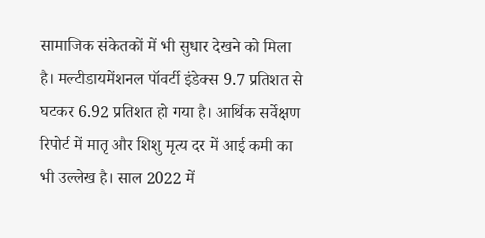सामाजिक संकेतकों में भी सुधार देखने को मिला है। मल्टीडायमेंशनल पॉवर्टी इंडेक्स 9.7 प्रतिशत से घटकर 6.92 प्रतिशत हो गया है। आर्थिक सर्वेक्षण रिपोर्ट में मातृ और शिशु मृत्य दर में आई कमी का भी उल्लेख है। साल 2022 में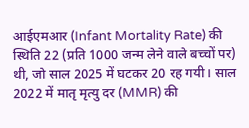आईएमआर (Infant Mortality Rate) की स्थिति 22 (प्रति 1000 जन्म लेने वाले बच्चों पर) थी, जो साल 2025 में घटकर 20 रह गयी। साल 2022 में मातृ मृत्यु दर (MMR) की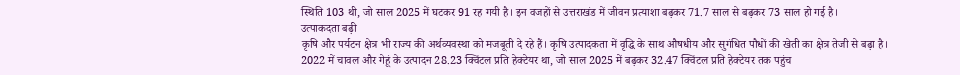स्थिति 103 थी, जो साल 2025 में घटकर 91 रह गयी है। इन वजहों से उत्तराखंड में जीवन प्रत्याशा बढ़कर 71.7 साल से बढ़कर 73 साल हो गई है।
उत्पाकदता बढ़ी
कृषि और पर्यटन क्षेत्र भी राज्य की अर्थव्यवस्था को मजबूती दे रहे हैं। कृषि उत्पादकता में वृद्धि के साथ औषधीय और सुगंधित पौधों की खेती का क्षेत्र तेजी से बढ़ा है।
2022 में चावल और गेहूं के उत्पादन 28.23 क्विंटल प्रति हेक्टेयर था, जो साल 2025 में बढ़कर 32.47 क्विंटल प्रति हेक्टेयर तक पहुंच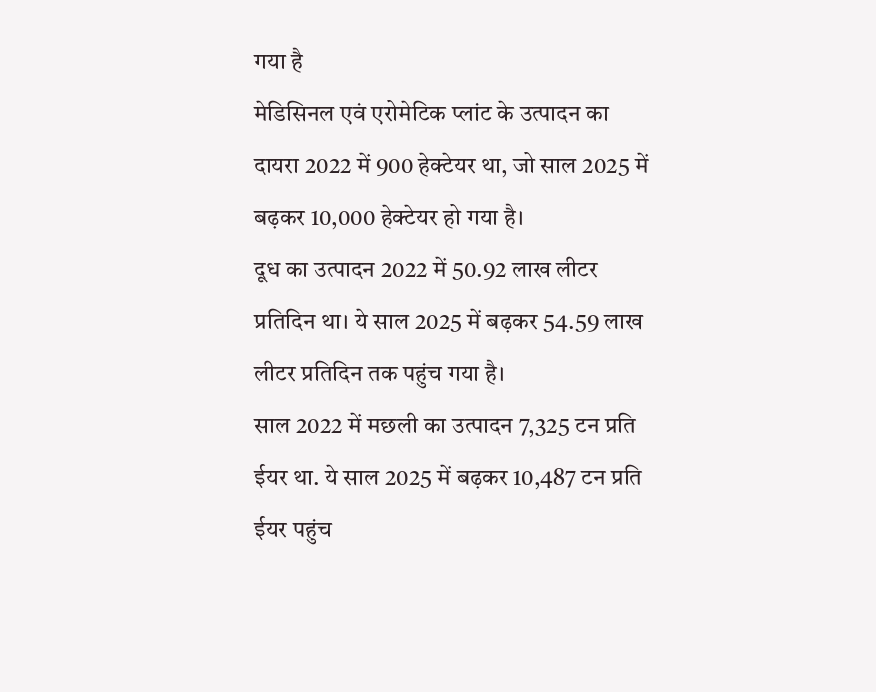गया है
मेडिसिनल एवं एरोमेटिक प्लांट के उत्पादन का दायरा 2022 में 900 हेक्टेयर था, जो साल 2025 में बढ़कर 10,000 हेक्टेयर हो गया है।
दूध का उत्पादन 2022 में 50.92 लाख लीटर प्रतिदिन था। ये साल 2025 में बढ़कर 54.59 लाख लीटर प्रतिदिन तक पहुंच गया है।
साल 2022 में मछली का उत्पादन 7,325 टन प्रति ईयर था. ये साल 2025 में बढ़कर 10,487 टन प्रति ईयर पहुंच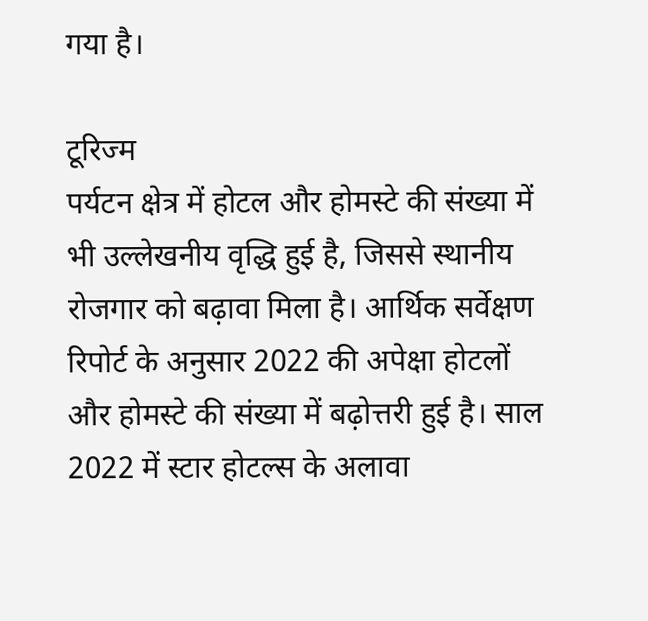गया है।

टूरिज्म
पर्यटन क्षेत्र में होटल और होमस्टे की संख्या में भी उल्लेखनीय वृद्धि हुई है, जिससे स्थानीय रोजगार को बढ़ावा मिला है। आर्थिक सर्वेक्षण रिपोर्ट के अनुसार 2022 की अपेक्षा होटलों और होमस्टे की संख्या में बढ़ोत्तरी हुई है। साल 2022 में स्टार होटल्स के अलावा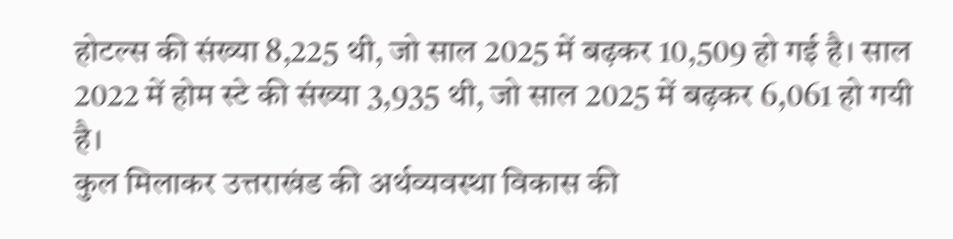होटल्स की संख्या 8,225 थी, जो साल 2025 में बढ़कर 10,509 हो गई है। साल 2022 में होम स्टे की संख्या 3,935 थी, जो साल 2025 में बढ़कर 6,061 हो गयी है।
कुल मिलाकर उत्तराखंड की अर्थव्यवस्था विकास की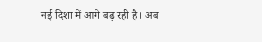नई दिशा में आगे बढ़ रही है। अब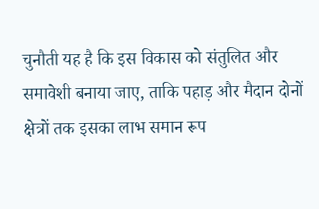चुनौती यह है कि इस विकास को संतुलित और समावेशी बनाया जाए, ताकि पहाड़ और मैदान दोनों क्षेत्रों तक इसका लाभ समान रूप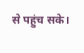से पहुंच सके।